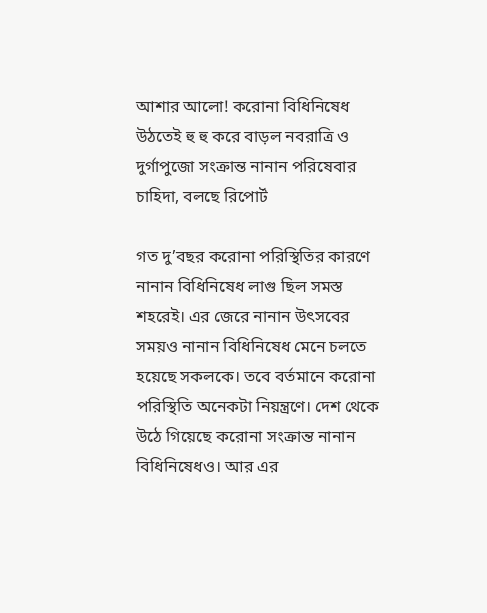আশার আলো! করোনা বিধিনিষেধ উঠতেই হু হু করে বাড়ল নবরাত্রি ও দুর্গাপুজো সংক্রান্ত নানান পরিষেবার চাহিদা, বলছে রিপোর্ট

গত দু’বছর করোনা পরিস্থিতির কারণে নানান বিধিনিষেধ লাগু ছিল সমস্ত শহরেই। এর জেরে নানান উৎসবের সময়ও নানান বিধিনিষেধ মেনে চলতে হয়েছে সকলকে। তবে বর্তমানে করোনা পরিস্থিতি অনেকটা নিয়ন্ত্রণে। দেশ থেকে উঠে গিয়েছে করোনা সংক্রান্ত নানান বিধিনিষেধও। আর এর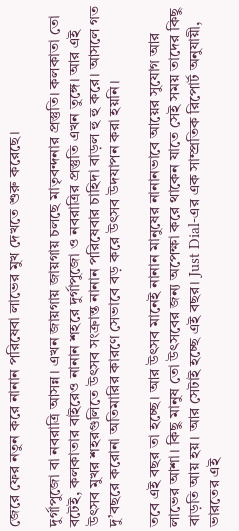জেরে ফের নতুন করে নানান পরিষেবা লাভের মুখ দেখতে শুরু করেছে।

দুর্গাপুজো বা নবরাত্রি আসন্ন। এখন জায়গায় জায়গায় চলছে মাতৃবন্দনার প্রস্তুতি। কলকাতা তো বটেই, কলকাতার বাইরেও নানান শহরে দুর্গাপুজো ও নবরাত্রির প্রস্তুতি এখন তুঙ্গে। আর এই উৎসব মুখর শহরগুলিতে উৎসব সংক্রান্ত নানান পরিষেবার চাহিদা বাড়ল হু হু করে। আসলে গত দু’বছরে করোনা অতিমারির কারণে সেভাবে বড় করে উৎসব উদযাপন করা হয়নি।

তবে এই বছর তা হচ্ছে। আর উৎসব মানেই নানান মানুষের নানানভাবে আয়ের সুযোগ আর লাভের আশা। কিছু মানুষ তো উৎসবের জন্য অপেক্ষা করে থাকেন যাতে সেই সময় তাদের কিছু বাড়তি আয় হয়। আর সেটাই হচ্ছে এই বছর। Just Dial-এর এক সাম্প্রতিক রিপোর্ট অনুযায়ী, ভারতের এই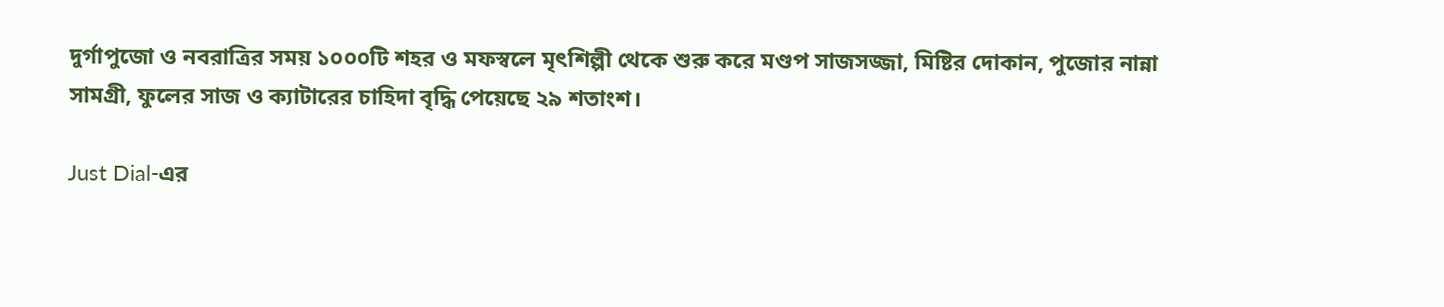দুর্গাপুজো ও নবরাত্রির সময় ১০০০টি শহর ও মফস্বলে মৃৎশিল্পী থেকে শুরু করে মণ্ডপ সাজসজ্জা, মিষ্টির দোকান, পুজোর নান্না সামগ্রী, ফুলের সাজ ও ক্যাটারের চাহিদা বৃদ্ধি পেয়েছে ২৯ শতাংশ।

Just Dial-এর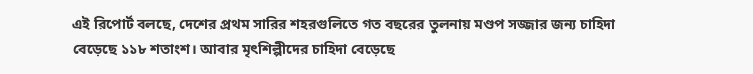এই রিপোর্ট বলছে, দেশের প্রথম সারির শহরগুলিতে গত বছরের তুলনায় মণ্ডপ সজ্জার জন্য চাহিদা বেড়েছে ১১৮ শতাংশ। আবার মৃৎশিল্পীদের চাহিদা বেড়েছে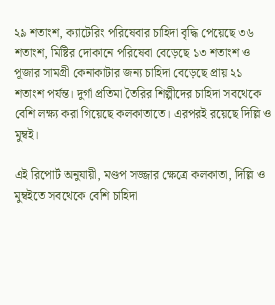২৯ শতাংশ, ক্যাটেরিং পরিষেবার চাহিদা বৃদ্ধি পেয়েছে ৩৬ শতাংশ, মিষ্টির দোকানে পরিষেবা বেড়েছে ১৩ শতাংশ ও পূজার সামগ্রী কেনাকাটার জন্য চাহিদা বেড়েছে প্রায় ২১ শতাংশ পর্যন্ত। দুর্গা প্রতিমা তৈরির শিল্পীদের চাহিদা সবথেকে বেশি লক্ষ্য করা গিয়েছে কলকাতাতে। এরপরই রয়েছে দিল্লি ও মুম্বই।

এই রিপোর্ট অনুযায়ী, মণ্ডপ সজ্জার ক্ষেত্রে কলকাতা, দিল্লি ও মুম্বইতে সবথেকে বেশি চাহিদা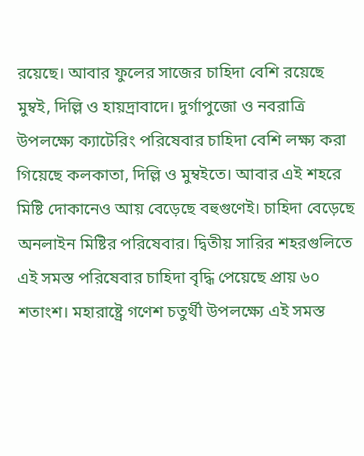রয়েছে। আবার ফুলের সাজের চাহিদা বেশি রয়েছে মুম্বই, দিল্লি ও হায়দ্রাবাদে। দুর্গাপুজো ও নবরাত্রি উপলক্ষ্যে ক্যাটেরিং পরিষেবার চাহিদা বেশি লক্ষ্য করা গিয়েছে কলকাতা, দিল্লি ও মুম্বইতে। আবার এই শহরে মিষ্টি দোকানেও আয় বেড়েছে বহুগুণেই। চাহিদা বেড়েছে অনলাইন মিষ্টির পরিষেবার। দ্বিতীয় সারির শহরগুলিতে এই সমস্ত পরিষেবার চাহিদা বৃদ্ধি পেয়েছে প্রায় ৬০ শতাংশ। মহারাষ্ট্রে গণেশ চতুর্থী উপলক্ষ্যে এই সমস্ত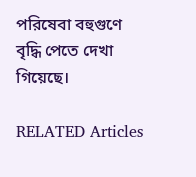পরিষেবা বহুগুণে বৃদ্ধি পেতে দেখা গিয়েছে।

RELATED Articles